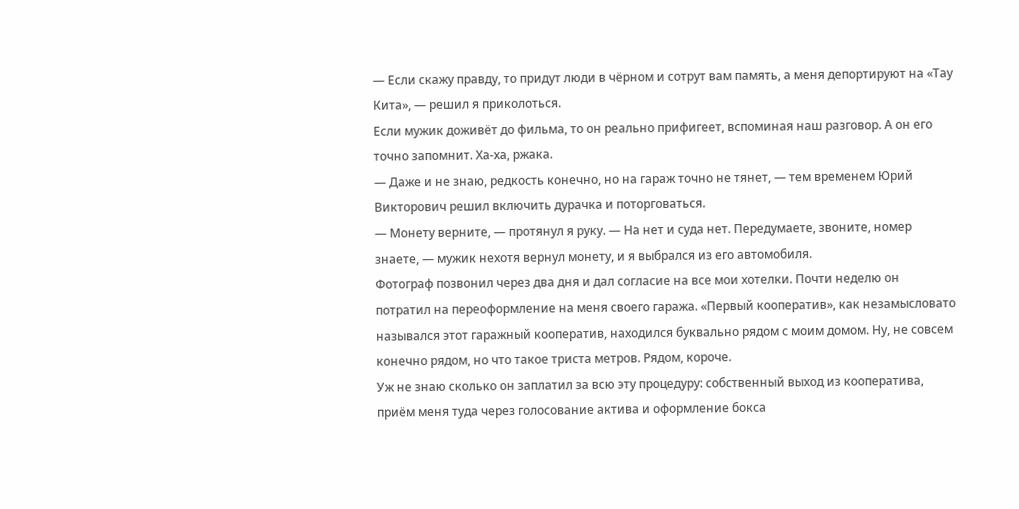— Если скажу правду, то придут люди в чёрном и сотрут вам память, а меня депортируют на «Тау Кита», — решил я приколоться.
Если мужик доживёт до фильма, то он реально прифигеет, вспоминая наш разговор. А он его точно запомнит. Ха-ха, ржака.
— Даже и не знаю, редкость конечно, но на гараж точно не тянет, — тем временем Юрий Викторович решил включить дурачка и поторговаться.
— Монету верните, — протянул я руку. — На нет и суда нет. Передумаете, звоните, номер знаете, — мужик нехотя вернул монету, и я выбрался из его автомобиля.
Фотограф позвонил через два дня и дал согласие на все мои хотелки. Почти неделю он потратил на переоформление на меня своего гаража. «Первый кооператив», как незамысловато назывался этот гаражный кооператив, находился буквально рядом с моим домом. Ну, не совсем конечно рядом, но что такое триста метров. Рядом, короче.
Уж не знаю сколько он заплатил за всю эту процедуру: собственный выход из кооператива, приём меня туда через голосование актива и оформление бокса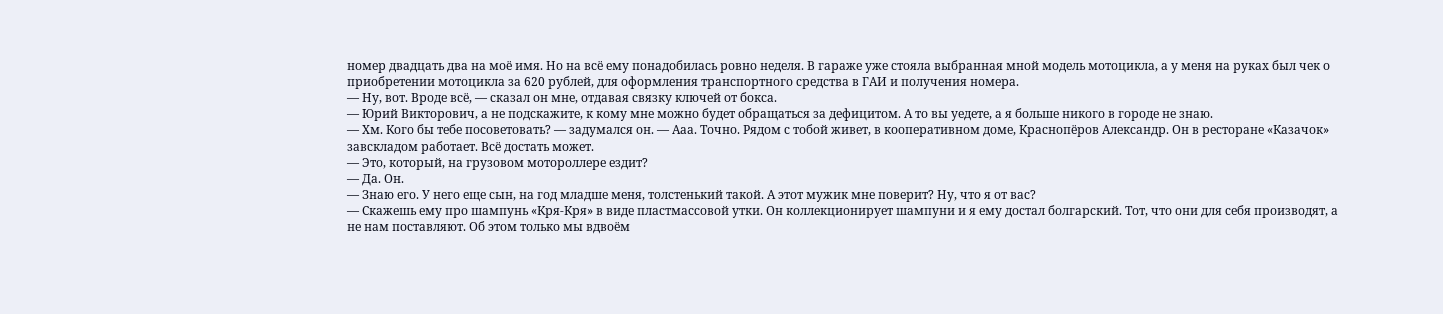номер двадцать два на моё имя. Но на всё ему понадобилась ровно неделя. В гараже уже стояла выбранная мной модель мотоцикла, а у меня на руках был чек о приобретении мотоцикла за 620 рублей, для оформления транспортного средства в ГАИ и получения номера.
— Ну, вот. Вроде всё, — сказал он мне, отдавая связку ключей от бокса.
— Юрий Викторович, а не подскажите, к кому мне можно будет обращаться за дефицитом. А то вы уедете, а я больше никого в городе не знаю.
— Хм. Кого бы тебе посоветовать? — задумался он. — Ааа. Точно. Рядом с тобой живет, в кооперативном доме, Краснопёров Александр. Он в ресторане «Казачок» завскладом работает. Всё достать может.
— Это, который, на грузовом мотороллере ездит?
— Да. Он.
— Знаю его. У него еще сын, на год младше меня, толстенький такой. А этот мужик мне поверит? Ну, что я от вас?
— Скажешь ему про шампунь «Кря-Кря» в виде пластмассовой утки. Он коллекционирует шампуни и я ему достал болгарский. Тот, что они для себя производят, а не нам поставляют. Об этом только мы вдвоём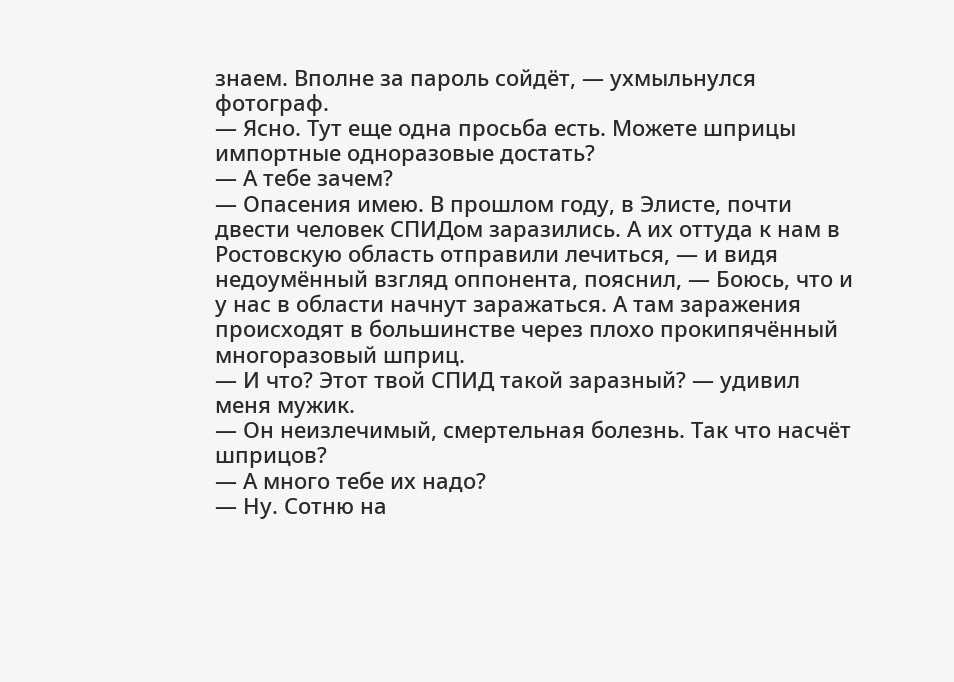знаем. Вполне за пароль сойдёт, — ухмыльнулся фотограф.
— Ясно. Тут еще одна просьба есть. Можете шприцы импортные одноразовые достать?
— А тебе зачем?
— Опасения имею. В прошлом году, в Элисте, почти двести человек СПИДом заразились. А их оттуда к нам в Ростовскую область отправили лечиться, — и видя недоумённый взгляд оппонента, пояснил, — Боюсь, что и у нас в области начнут заражаться. А там заражения происходят в большинстве через плохо прокипячённый многоразовый шприц.
— И что? Этот твой СПИД такой заразный? — удивил меня мужик.
— Он неизлечимый, смертельная болезнь. Так что насчёт шприцов?
— А много тебе их надо?
— Ну. Сотню на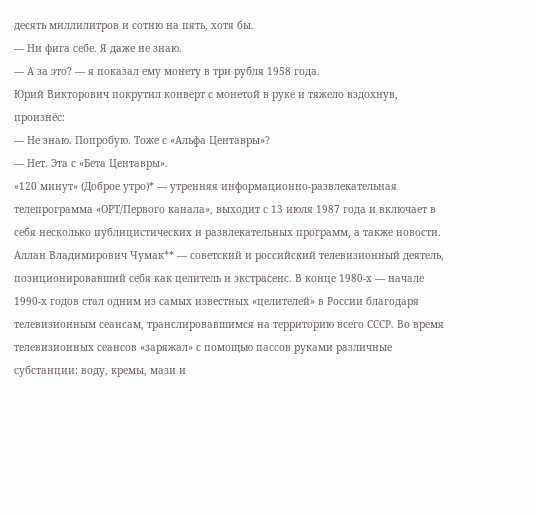десять миллилитров и сотню на пять, хотя бы.
— Ни фига себе. Я даже не знаю.
— А за это? — я показал ему монету в три рубля 1958 года.
Юрий Викторович покрутил конверт с монетой в руке и тяжело вздохнув, произнёс:
— Не знаю. Попробую. Тоже с «Альфа Центавры»?
— Нет. Эта с «Бета Центавры».
«120 минут» (Доброе утро)* — утренняя информационно-развлекательная телепрограмма «ОРТ/Первого канала», выходит с 13 июля 1987 года и включает в себя несколько публицистических и развлекательных программ, а также новости.
Аллан Владимирович Чумак** — советский и российский телевизионный деятель, позиционировавший себя как целитель и экстрасенс. В конце 1980-х — начале 1990-х годов стал одним из самых известных «целителей» в России благодаря телевизионным сеансам, транслировавшимся на территорию всего СССР. Во время телевизионных сеансов «заряжал» с помощью пассов руками различные субстанции: воду, кремы, мази и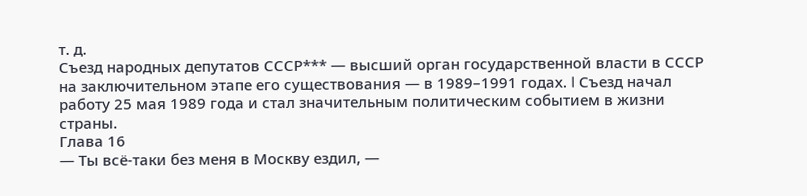т. д.
Съезд народных депутатов СССР*** — высший орган государственной власти в СССР на заключительном этапе его существования — в 1989–1991 годах. I Съезд начал работу 25 мая 1989 года и стал значительным политическим событием в жизни страны.
Глава 16
— Ты всё-таки без меня в Москву ездил, —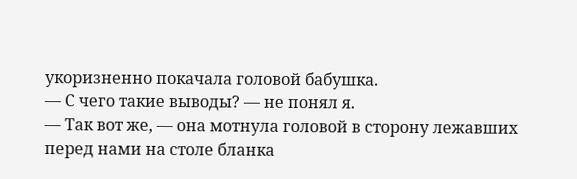укоризненно покачала головой бабушка.
— С чего такие выводы? — не понял я.
— Так вот же, — она мотнула головой в сторону лежавших перед нами на столе бланка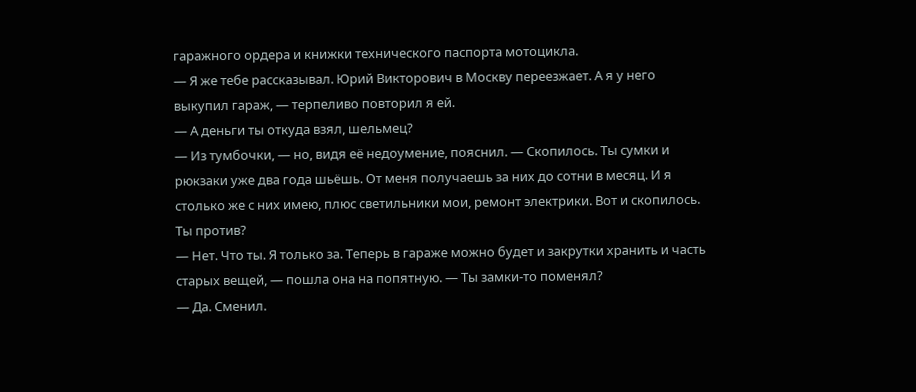гаражного ордера и книжки технического паспорта мотоцикла.
— Я же тебе рассказывал. Юрий Викторович в Москву переезжает. А я у него выкупил гараж, — терпеливо повторил я ей.
— А деньги ты откуда взял, шельмец?
— Из тумбочки, — но, видя её недоумение, пояснил. — Скопилось. Ты сумки и рюкзаки уже два года шьёшь. От меня получаешь за них до сотни в месяц. И я столько же с них имею, плюс светильники мои, ремонт электрики. Вот и скопилось. Ты против?
— Нет. Что ты. Я только за. Теперь в гараже можно будет и закрутки хранить и часть старых вещей, — пошла она на попятную. — Ты замки-то поменял?
— Да. Сменил.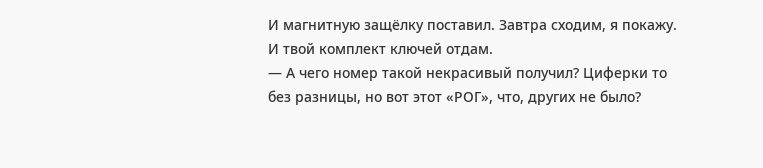И магнитную защёлку поставил. Завтра сходим, я покажу. И твой комплект ключей отдам.
— А чего номер такой некрасивый получил? Циферки то без разницы, но вот этот «РОГ», что, других не было?